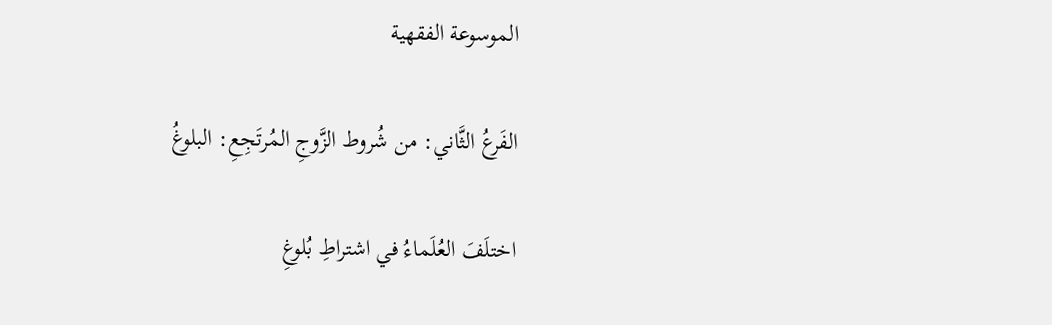الموسوعة الفقهية

الفَرعُ الثَّاني: من شُروط الزَّوجِ المُرتَجِعِ: البلوغُ

اختلَفَ العُلَماءُ في اشتراطِ بُلوغِ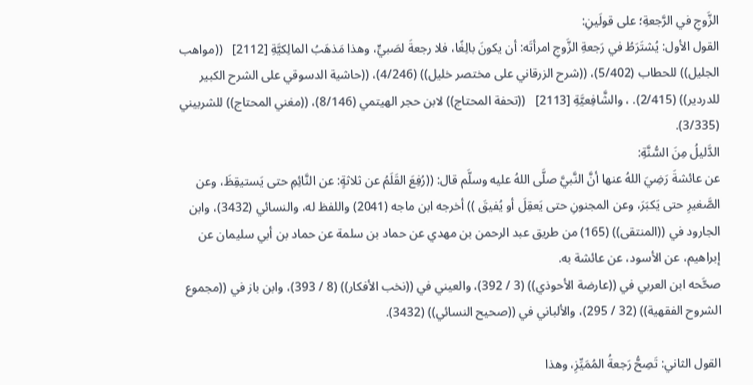الزَّوجِ في الرَّجعةِ؛ على قولَينِ:
القول الأول: يُشتَرَطُ في رَجعةِ الزَّوجِ امرأتَه: أن يكونَ بالِغًا، فلا رجعةَ لصَبيٍّ، وهذا مَذهَبُ المالِكيَّةِ [2112]   ((مواهب الجليل)) للحطاب (5/402)، ((شرح الزرقاني على مختصر خليل)) (4/246)، ((حاشية الدسوقي على الشرح الكبير للدردير)) (2/415). ، والشَّافِعيَّةِ [2113]   ((تحفة المحتاج)) لابن حجر الهيتمي (8/146)، ((مغني المحتاج)) للشربيني (3/335).
الدَّليلُ مِنَ السُّنَّةِ:
عن عائشةَ رَضِيَ اللهُ عنها أنَّ النَّبيَّ صلَّى اللهُ عليه وسلَّم قال: ((رُفِعَ القَلَمُ عن ثلاثةٍ: عن النَّائِمِ حتى يَستيقِظَ، وعن الصَّغيرِ حتى يَكبَرَ، وعن المجنونِ حتى يَعقِلَ أو يُفيقَ )) أخرجه ابن ماجه (2041) واللفظ له، والنسائي (3432)، وابن الجارود في ((المنتقى)) (165) من طريق عبد الرحمن بن مهدي عن حماد بن سلمة عن حماد بن أبي سليمان عن إبراهيم، عن الأسود، عن ‌عائشة به.
صحَّحه ابن العربي في ((عارضة الأحوذي)) (3 / 392)، والعيني في ((نخب الأفكار)) (8 / 393)، وابن باز في ((مجموع الشروح الفقهية)) (32 / 295)، والألباني في ((صحيح النسائي)) (3432).

القول الثاني: تَصِحُّ رَجعةُ المُمَيِّزِ، وهذا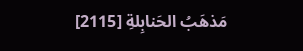مَذهَبُ الحَنابِلةِ [2115]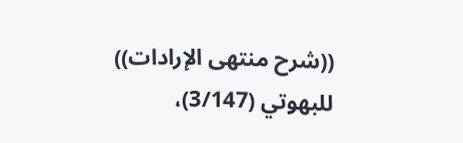((شرح منتهى الإرادات)) للبهوتي (3/147)،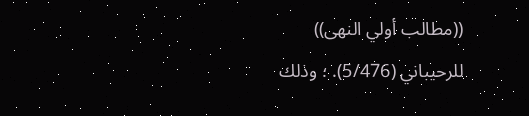((مطالب أولي النهى)) للرحيباني (5/476). ؛ وذلك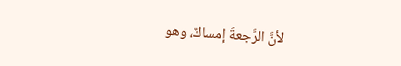لأنَّ الرَّجعةَ إمساكٌ، وهو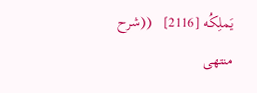يَملِكُه [2116]   ((شرح منتهى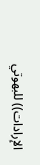الإرادات)) للبهوتي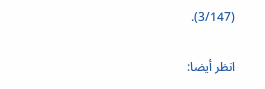(3/147).

انظر أيضا: